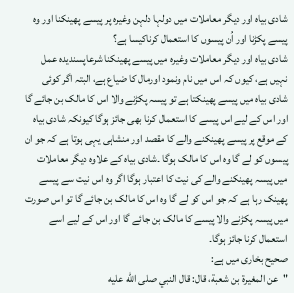شادی بیاہ اور دیگر معاملات میں دولہا دلہن وغیرہ پر پیسے پھینکنا اور وہ پیسے پکڑنا اور اُن پیسوں کا استعمال کرناکیسا ہے؟
شادی بیاہ اور دیگر معاملات وغیرہ میں پیسے پھینکنا شرعاپسندیدہ عمل نہیں ہے، کیوں کہ اس میں نام ونمود اورمال کا ضیاع ہے، البتہ اگر کوئی شادی بیاہ میں پیسے پھینکتا ہے تو پیسہ پکڑنے والا اس کا مالک بن جائے گا اور اس کے لیے اس پیسے کا استعمال کرنا بھی جائز ہوگا کیونکہ شادی بیاہ کے موقع پر پیسے پھینکنے والے کا مقصد اور منشاہی یہی ہوتا ہے کہ جو ان پیسوں کو لے گا وہ اس کا مالک ہوگا ۔شادی بیاہ کے علاوہ دیگر معاملات میں پیسہ پھینکنے والے کی نیت کا اعتبار ہوگا اگر وہ اس نیت سے پیسے پھینک رہا ہے کہ جو اس کو لے گا وہ اس کا مالک بن جائے گا تو اس صورت میں پیسہ پکڑنے والا پیسے کا مالک بن جائے گا اور اس کے لیے اسے استعمال کرنا جائز ہوگا۔
صحیح بخاری میں ہے:
"عن المغيرة بن شعبة، قال: قال النبي صلى الله عليه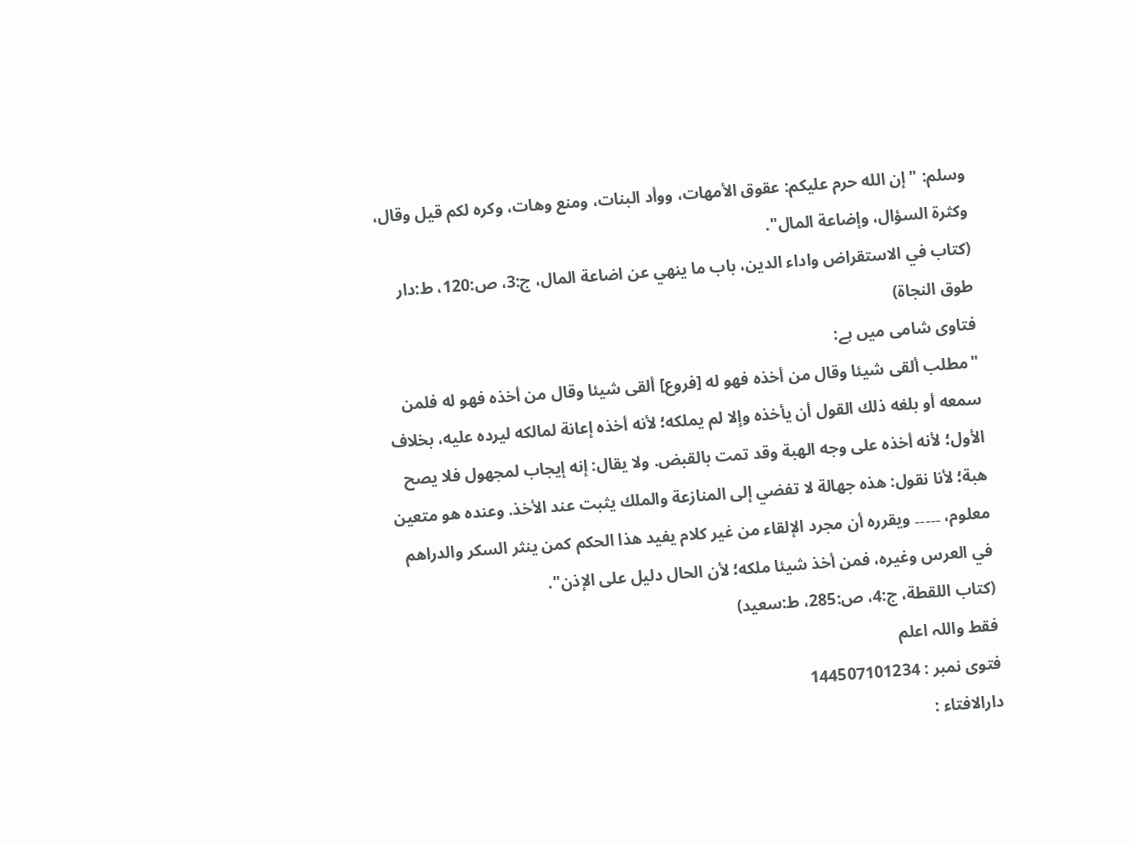وسلم: " إن الله حرم عليكم: عقوق الأمهات، ووأد البنات، ومنع وهات، وكره لكم قيل وقال، وكثرة السؤال، وإضاعة المال".
(كتاب في الاستقراض واداء الدين، باب ما ينهي عن اضاعة المال، ج:3، ص:120، ط:دار طوق النجاة)
فتاوی شامی میں ہے:
"مطلب ألقى شيئا وقال من أخذه فهو له [فروع] ألقى شيئا وقال من أخذه فهو له فلمن سمعه أو بلغه ذلك القول أن يأخذه وإلا لم يملكه؛ لأنه أخذه إعانة لمالكه ليرده عليه، بخلاف الأول؛ لأنه أخذه على وجه الهبة وقد تمت بالقبض. ولا يقال: إنه إيجاب لمجهول فلا يصح هبة؛ لأنا نقول: هذه جهالة لا تفضي إلى المنازعة والملك يثبت عند الأخذ. وعنده هو متعين معلوم، ۔۔۔۔۔ ويقرره أن مجرد الإلقاء من غير كلام يفيد هذا الحكم كمن ينثر السكر والدراهم في العرس وغيره، فمن أخذ شيئا ملكه؛ لأن الحال دليل على الإذن".
(كتاب اللقطة، ج:4، ص:285، ط:سعيد)
فقط واللہ اعلم
فتوی نمبر : 144507101234
دارالافتاء :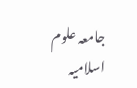جامعہ علوم اسلامیہ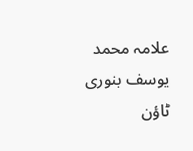علامہ محمد یوسف بنوری ٹاؤن